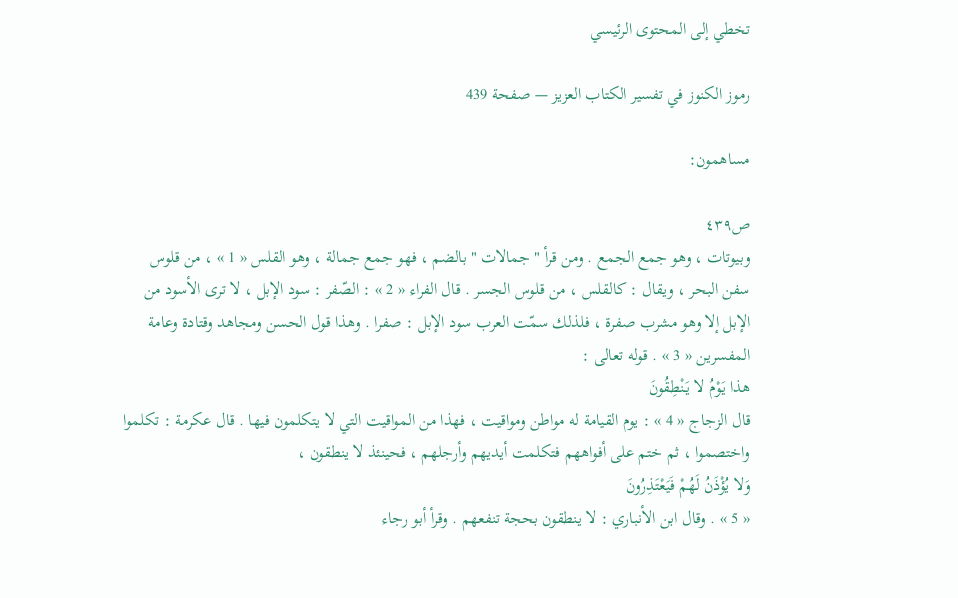تخطي إلى المحتوى الرئيسي

رموز الكنوز في تفسير الكتاب العزيز — صفحة 439

مساهمون:

ص٤٣٩
وبيوتات ، وهو جمع الجمع . ومن قرأ " جمالات " بالضم ، فهو جمع جمالة ، وهو القلس « 1 » ، من قلوس سفن البحر ، ويقال : كالقلس ، من قلوس الجسر . قال الفراء « 2 » : الصّفر : سود الإبل ، لا ترى الأسود من الإبل إلا وهو مشرب صفرة ، فلذلك سمّت العرب سود الإبل : صفرا . وهذا قول الحسن ومجاهد وقتادة وعامة المفسرين « 3 » . قوله تعالى :
هذا يَوْمُ لا يَنْطِقُونَ
قال الزجاج « 4 » : يوم القيامة له مواطن ومواقيت ، فهذا من المواقيت التي لا يتكلمون فيها . قال عكرمة : تكلموا واختصموا ، ثم ختم على أفواههم فتكلمت أيديهم وأرجلهم ، فحينئذ لا ينطقون ،
وَلا يُؤْذَنُ لَهُمْ فَيَعْتَذِرُونَ
« 5 » . وقال ابن الأنباري : لا ينطقون بحجة تنفعهم . وقرأ أبو رجاء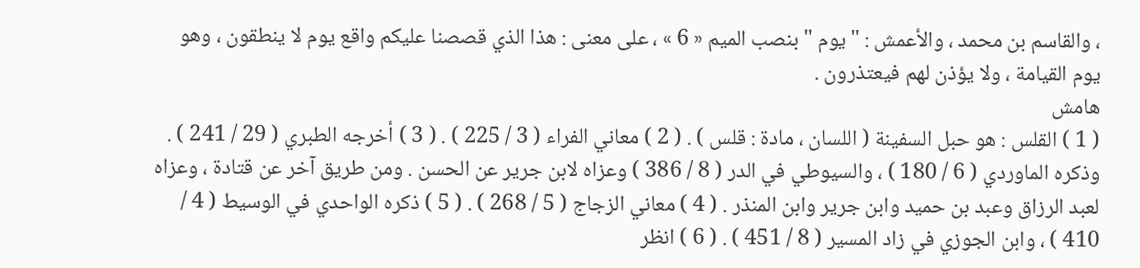، والقاسم بن محمد ، والأعمش : " يوم " بنصب الميم « 6 » ، على معنى : هذا الذي قصصنا عليكم واقع يوم لا ينطقون ، وهو يوم القيامة ، ولا يؤذن لهم فيعتذرون .
هامش
( 1 ) القلس : هو حبل السفينة ( اللسان ، مادة : قلس ) . ( 2 ) معاني الفراء ( 3 / 225 ) . ( 3 ) أخرجه الطبري ( 29 / 241 ) . وذكره الماوردي ( 6 / 180 ) ، والسيوطي في الدر ( 8 / 386 ) وعزاه لابن جرير عن الحسن . ومن طريق آخر عن قتادة ، وعزاه لعبد الرزاق وعبد بن حميد وابن جرير وابن المنذر . ( 4 ) معاني الزجاج ( 5 / 268 ) . ( 5 ) ذكره الواحدي في الوسيط ( 4 / 410 ) ، وابن الجوزي في زاد المسير ( 8 / 451 ) . ( 6 ) انظر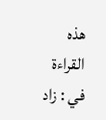هذه القراءة في : زاد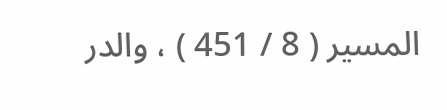المسير ( 8 / 451 ) ، والدر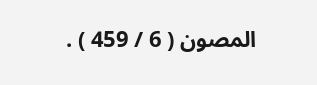المصون ( 6 / 459 ) .